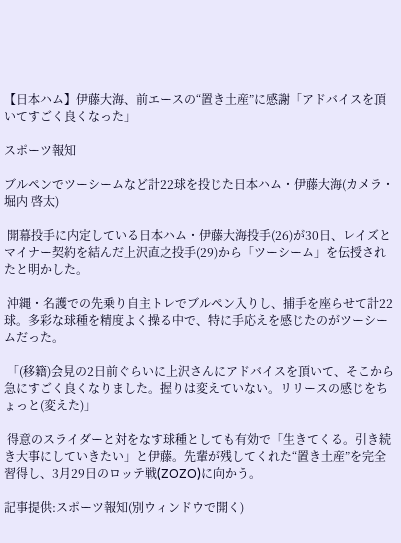【日本ハム】伊藤大海、前エースの“置き土産”に感謝「アドバイスを頂いてすごく良くなった」

スポーツ報知

ブルペンでツーシームなど計22球を投じた日本ハム・伊藤大海(カメラ・堀内 啓太)

 開幕投手に内定している日本ハム・伊藤大海投手(26)が30日、レイズとマイナー契約を結んだ上沢直之投手(29)から「ツーシーム」を伝授されたと明かした。

 沖縄・名護での先乗り自主トレでブルペン入りし、捕手を座らせて計22球。多彩な球種を精度よく操る中で、特に手応えを感じたのがツーシームだった。

 「(移籍)会見の2日前ぐらいに上沢さんにアドバイスを頂いて、そこから急にすごく良くなりました。握りは変えていない。リリースの感じをちょっと(変えた)」

 得意のスライダーと対をなす球種としても有効で「生きてくる。引き続き大事にしていきたい」と伊藤。先輩が残してくれた“置き土産”を完全習得し、3月29日のロッテ戦(ZOZO)に向かう。

記事提供:スポーツ報知(別ウィンドウで開く)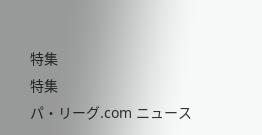特集
特集
パ・リーグ.com ニュース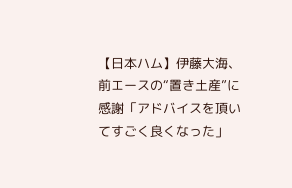【日本ハム】伊藤大海、前エースの“置き土産”に感謝「アドバイスを頂いてすごく良くなった」